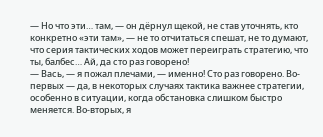— Но что эти… там, — он дёрнул щекой, не став уточнять, кто конкретно «эти там», — не то отчитаться спешат, не то думают, что серия тактических ходов может переиграть стратегию, что ты, балбес… Ай, да сто раз говорено!
— Вась, — я пожал плечами, — именно! Сто раз говорено. Во-первых — да, в некоторых случаях тактика важнее стратегии, особенно в ситуации, когда обстановка слишком быстро меняется. Во-вторых, я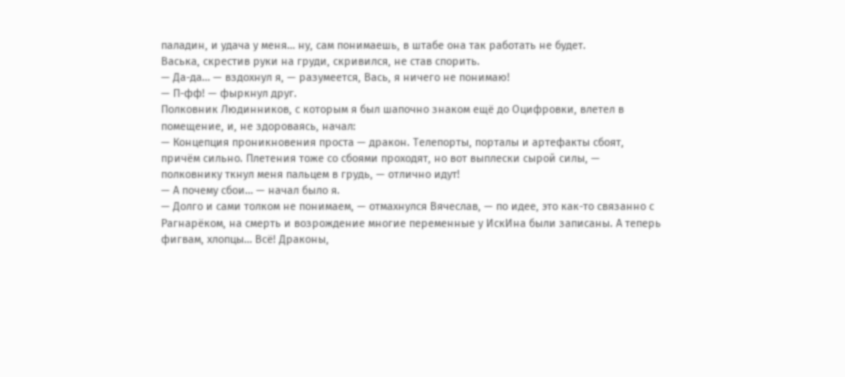паладин, и удача у меня… ну, сам понимаешь, в штабе она так работать не будет.
Васька, скрестив руки на груди, скривился, не став спорить.
— Да-да… — вздохнул я, — разумеется, Вась, я ничего не понимаю!
— П-фф! — фыркнул друг.
Полковник Людинников, с которым я был шапочно знаком ещё до Оцифровки, влетел в помещение, и, не здороваясь, начал:
— Концепция проникновения проста — дракон. Телепорты, порталы и артефакты сбоят, причём сильно. Плетения тоже со сбоями проходят, но вот выплески сырой силы, — полковнику ткнул меня пальцем в грудь, — отлично идут!
— А почему сбои… — начал было я.
— Долго и сами толком не понимаем, — отмахнулся Вячеслав, — по идее, это как-то связанно с Рагнарёком, на смерть и возрождение многие переменные у ИскИна были записаны. А теперь фигвам, хлопцы… Всё! Драконы,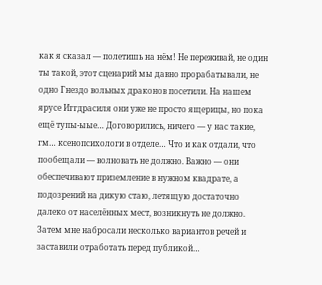как я сказал — полетишь на нём! Не переживай, не один ты такой, этот сценарий мы давно прорабатывали, не одно Гнездо вольных драконов посетили. На нашем ярусе Иггдрасиля они уже не просто ящерицы, но пока ещё тупы-ыые… Договорились, ничего — у нас такие, гм… ксенопсихологи в отделе… Что и как отдали, что пообещали — волновать не должно. Важно — они обеспечивают приземление в нужном квадрате, а подозрений на дикую стаю, летящую достаточно далеко от населённых мест, возникнуть не должно.
Затем мне набросали несколько вариантов речей и заставили отработать перед публикой…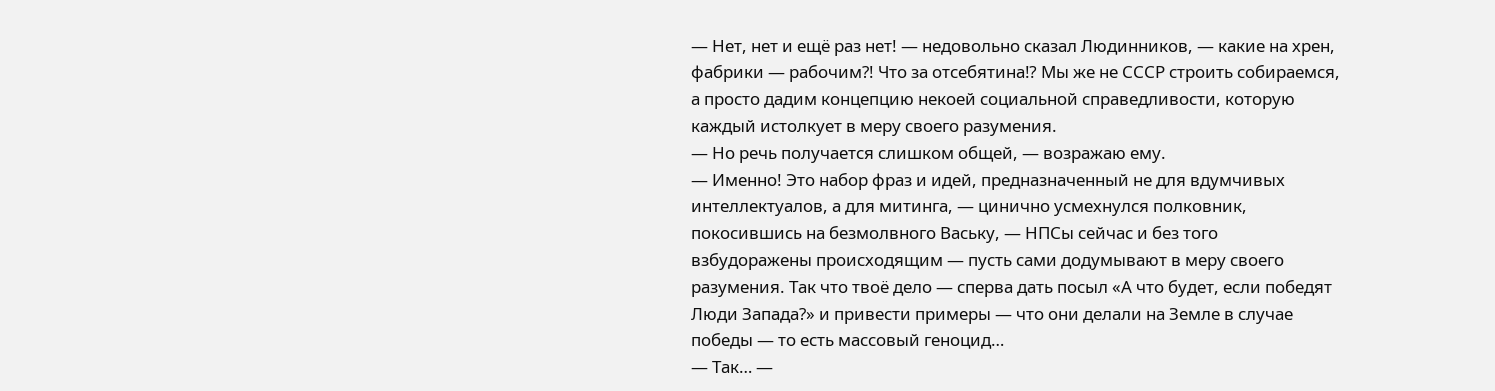— Нет, нет и ещё раз нет! — недовольно сказал Людинников, — какие на хрен, фабрики — рабочим⁈ Что за отсебятина⁉ Мы же не СССР строить собираемся, а просто дадим концепцию некоей социальной справедливости, которую каждый истолкует в меру своего разумения.
— Но речь получается слишком общей, — возражаю ему.
— Именно! Это набор фраз и идей, предназначенный не для вдумчивых интеллектуалов, а для митинга, — цинично усмехнулся полковник, покосившись на безмолвного Ваську, — НПСы сейчас и без того взбудоражены происходящим — пусть сами додумывают в меру своего разумения. Так что твоё дело — сперва дать посыл «А что будет, если победят Люди Запада?» и привести примеры — что они делали на Земле в случае победы — то есть массовый геноцид…
— Так… —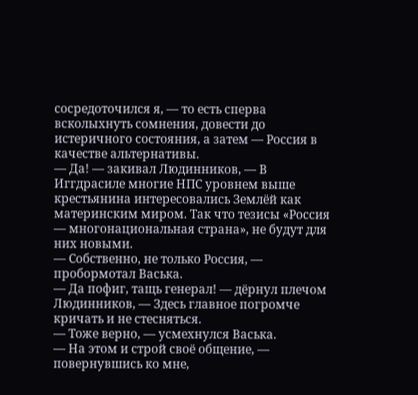сосредоточился я, — то есть сперва всколыхнуть сомнения, довести до истеричного состояния, а затем — Россия в качестве альтернативы.
— Да! — закивал Людинников, — В Иггдрасиле многие НПС уровнем выше крестьянина интересовались Землёй как материнским миром. Так что тезисы «Россия — многонациональная страна», не будут для них новыми.
— Собственно, не только Россия, — пробормотал Васька.
— Да пофиг, тащь генерал! — дёрнул плечом Людинников, — Здесь главное погромче кричать и не стесняться.
— Тоже верно, — усмехнулся Васька.
— На этом и строй своё общение, — повернувшись ко мне,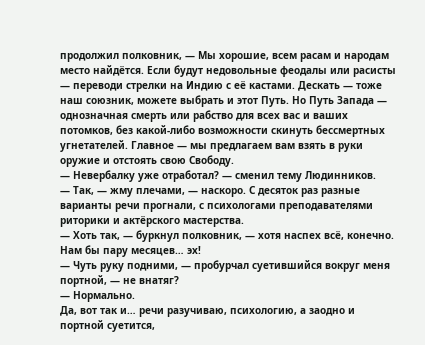продолжил полковник, — Мы хорошие, всем расам и народам место найдётся. Если будут недовольные феодалы или расисты — переводи стрелки на Индию с её кастами. Дескать — тоже наш союзник, можете выбрать и этот Путь. Но Путь Запада — однозначная смерть или рабство для всех вас и ваших потомков, без какой-либо возможности скинуть бессмертных угнетателей. Главное — мы предлагаем вам взять в руки оружие и отстоять свою Свободу.
— Невербалку уже отработал? — сменил тему Людинников.
— Так, — жму плечами, — наскоро. С десяток раз разные варианты речи прогнали, с психологами преподавателями риторики и актёрского мастерства.
— Хоть так, — буркнул полковник, — хотя наспех всё, конечно. Нам бы пару месяцев… эх!
— Чуть руку подними, — пробурчал суетившийся вокруг меня портной, — не внатяг?
— Нормально.
Да, вот так и… речи разучиваю, психологию, а заодно и портной суетится,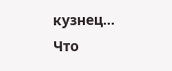кузнец… Что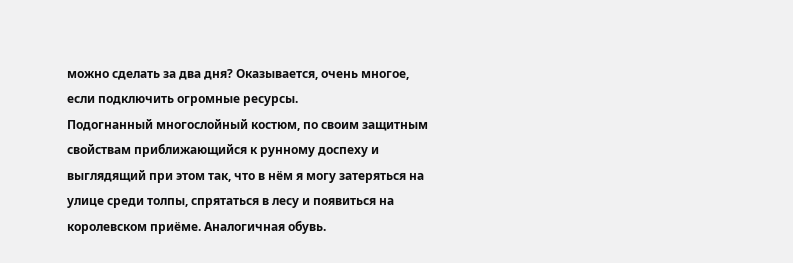можно сделать за два дня? Оказывается, очень многое, если подключить огромные ресурсы.
Подогнанный многослойный костюм, по своим защитным свойствам приближающийся к рунному доспеху и выглядящий при этом так, что в нём я могу затеряться на улице среди толпы, спрятаться в лесу и появиться на королевском приёме. Аналогичная обувь.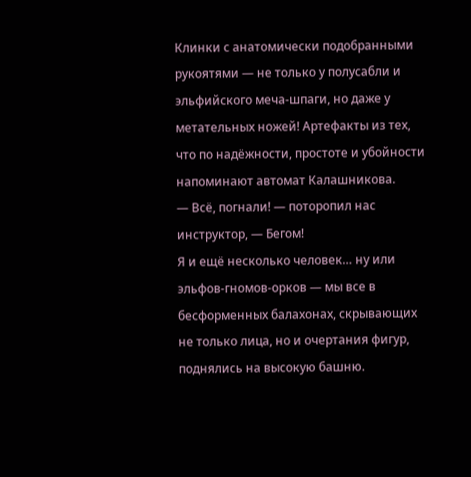Клинки с анатомически подобранными рукоятями — не только у полусабли и эльфийского меча-шпаги, но даже у метательных ножей! Артефакты из тех, что по надёжности, простоте и убойности напоминают автомат Калашникова.
— Всё, погнали! — поторопил нас инструктор, — Бегом!
Я и ещё несколько человек… ну или эльфов-гномов-орков — мы все в бесформенных балахонах, скрывающих не только лица, но и очертания фигур, поднялись на высокую башню.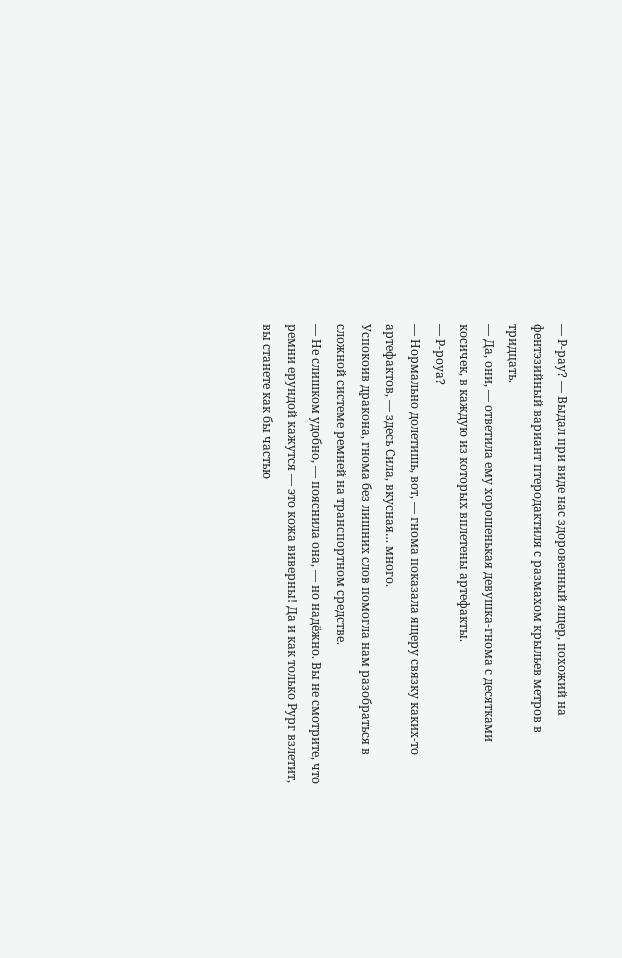— Р-рау? — Выдал при виде нас здоровенный ящер, похожий на фентэзийный вариант птеродактиля с размахом крыльев метров в тридцать.
— Да, они, — ответила ему хорошенькая девушка-гнома с десятками косичек, в каждую из которых вплетены артефакты.
— Р-роуа?
— Нормально долетишь, вот, — гнома показала ящеру связку каких-то артефактов, — здесь Сила, вкусная… много.
Успокоив дракона, гнома без лишних слов помогла нам разобраться в сложной системе ремней на транспортном средстве.
— Не слишком удобно, — пояснила она, — но надёжно. Вы не смотрите, что ремни ерундой кажутся — это кожа виверны! Да и как только Рург взлетит, вы станете как бы частью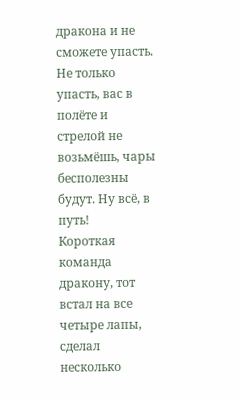дракона и не сможете упасть. Не только упасть, вас в полёте и стрелой не возьмёшь, чары бесполезны будут. Ну всё, в путь!
Короткая команда дракону, тот встал на все четыре лапы, сделал несколько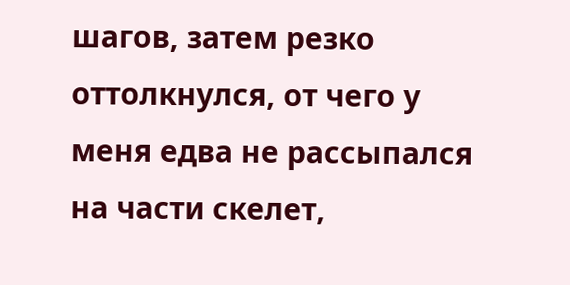шагов, затем резко оттолкнулся, от чего у меня едва не рассыпался на части скелет,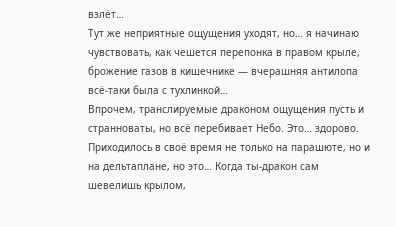взлёт…
Тут же неприятные ощущения уходят, но… я начинаю чувствовать, как чешется перепонка в правом крыле, брожение газов в кишечнике — вчерашняя антилопа всё-таки была с тухлинкой…
Впрочем, транслируемые драконом ощущения пусть и странноваты, но всё перебивает Небо. Это… здорово. Приходилось в своё время не только на парашюте, но и на дельтаплане, но это… Когда ты-дракон сам шевелишь крылом,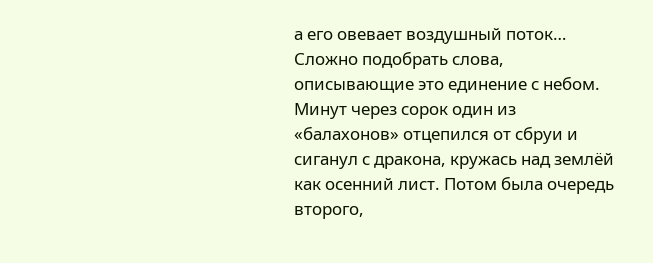а его овевает воздушный поток… Сложно подобрать слова, описывающие это единение с небом.
Минут через сорок один из «балахонов» отцепился от сбруи и сиганул с дракона, кружась над землёй как осенний лист. Потом была очередь второго,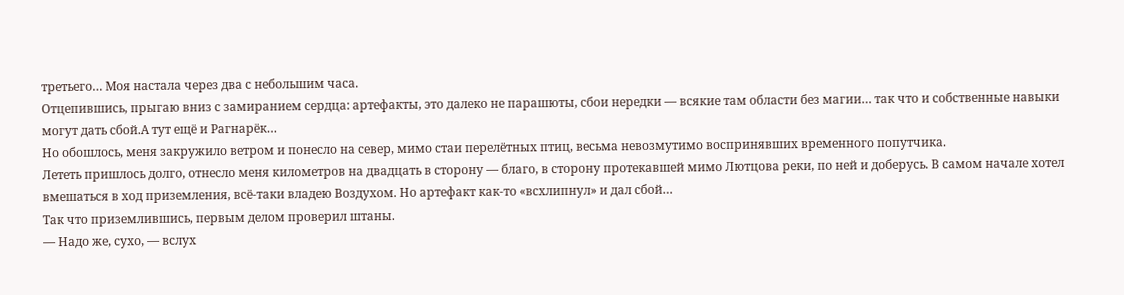третьего… Моя настала через два с небольшим часа.
Отцепившись, прыгаю вниз с замиранием сердца: артефакты, это далеко не парашюты, сбои нередки — всякие там области без магии… так что и собственные навыки могут дать сбой.А тут ещё и Рагнарёк…
Но обошлось, меня закружило ветром и понесло на север, мимо стаи перелётных птиц, весьма невозмутимо воспринявших временного попутчика.
Лететь пришлось долго, отнесло меня километров на двадцать в сторону — благо, в сторону протекавшей мимо Лютцова реки, по ней и доберусь. В самом начале хотел вмешаться в ход приземления, всё-таки владею Воздухом. Но артефакт как-то «всхлипнул» и дал сбой…
Так что приземлившись, первым делом проверил штаны.
— Надо же, сухо, — вслух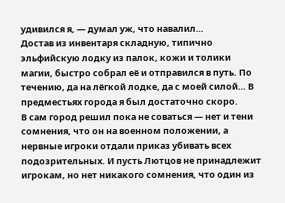удивился я, — думал уж, что навалил…
Достав из инвентаря складную, типично эльфийскую лодку из палок, кожи и толики магии, быстро собрал её и отправился в путь. По течению, да на лёгкой лодке, да с моей силой… В предместьях города я был достаточно скоро.
В сам город решил пока не соваться — нет и тени сомнения, что он на военном положении, а нервные игроки отдали приказ убивать всех подозрительных. И пусть Лютцов не принадлежит игрокам, но нет никакого сомнения, что один из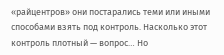«райцентров» они постарались теми или иными способами взять под контроль. Насколько этот контроль плотный — вопрос… Но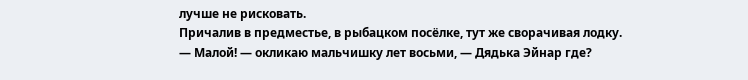лучше не рисковать.
Причалив в предместье, в рыбацком посёлке, тут же сворачивая лодку.
— Малой! — окликаю мальчишку лет восьми, — Дядька Эйнар где?